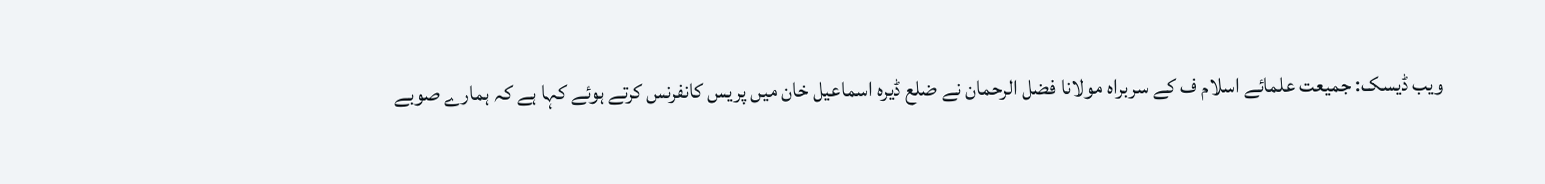ویب ڈیسک: جمیعت علمائے اسلام ف کے سربراہ مولانا فضل الرحمان نے ضلع ڈیرہ اسماعیل خان میں پریس کانفرنس کرتے ہوئے کہا ہے کہ ہمارے صوبے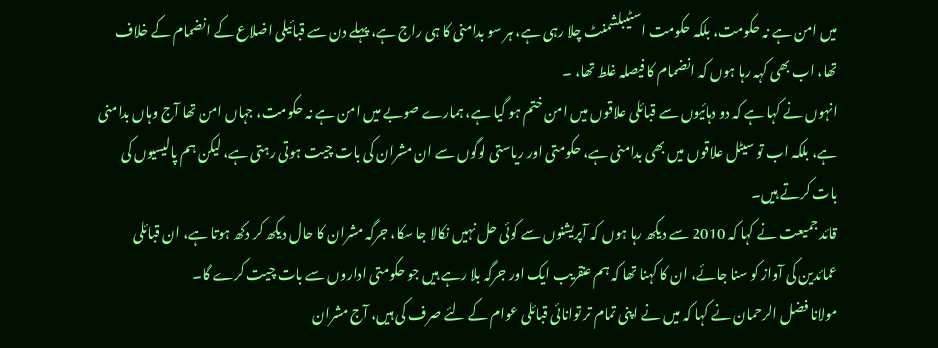میں امن ہے نہ حکومت، بلکہ حکومت اسٹیبلشمنٹ چلا رہی ہے، ہر سو بدامنی کا ہی راج ہے، پہلے دن سے قبائیلی اضلاع کے انضمام کے خلاف تھا، اب بھی کہہ رہا ہوں کہ انضمام کا فیصلہ غلط تھا، ۔
انہوں نے کہا ہے کہ دو دہائیوں سے قبائلی علاقوں میں امن ختم ہو گیا ہے، ہمارے صوبے میں امن ہے نہ حکومت، جہاں امن تھا آج وہاں بدامنی ہے، بلکہ اب تو سیٹل علاقوں میں بھی بدامنی ہے، حکومتی اور ریاستی لوگوں سے ان مشران کی بات چیت ہوتی رہتی ہے، لیکن ہم پالیسیوں کی بات کرتے ہیں۔
قائد جمیعت نے کہا کہ 2010 سے دیکھ رہا ہوں کہ آپریشنوں سے کوئی حل نہیں نکالا جا سکا، جرگہ مشران کا حال دیکھ کر دکھ ہوتا ہے، ان قبائلی عمائدین کی آواز کو سنا جائے، ان کا کہنا تھا کہ ہم عنقریب ایک اور جرگہ بلا رہے ہیں جو حکومتی اداروں سے بات چیت کرے گا۔
مولانا فضل الرحمان نے کہا کہ میں نے اپنی تمام تر توانائی قبائلی عوام کے لئے صرف کی ہیں، آج مشران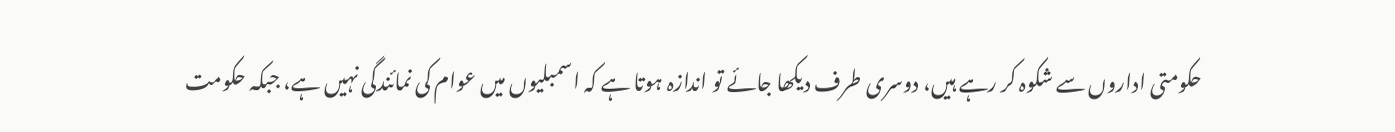حکومتی اداروں سے شکوہ کر رہے ہیں، دوسری طرف دیکھا جائے تو اندازہ ہوتا ہے کہ اسمبلیوں میں عوام کی نمائندگی نہیں ہے، جبکہ حکومت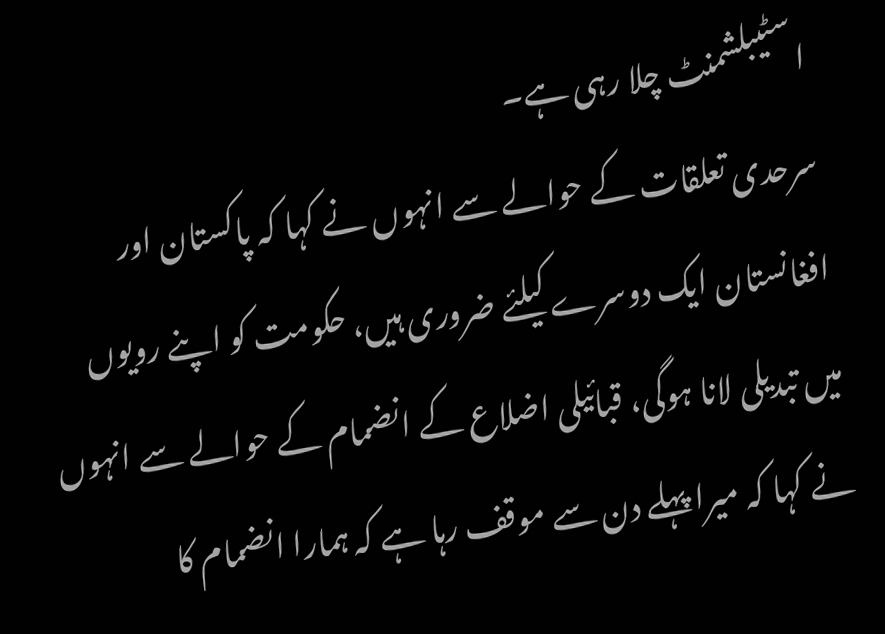اسٹیبلشمنٹ چلا رہی ہے۔
سرحدی تعلقات کے حوالے سے انہوں نے کہا کہ پاکستان اور افغانستان ایک دوسرے کیلئے ضروری ہیں، حکومت کو اپنے رویوں میں تبدیلی لانا ہوگی، قبائیلی اضلاع کے انضمام کے حوالے سے انہوں نے کہا کہ میرا پہلے دن سے موقف رہا ہے کہ ہمارا انضمام کا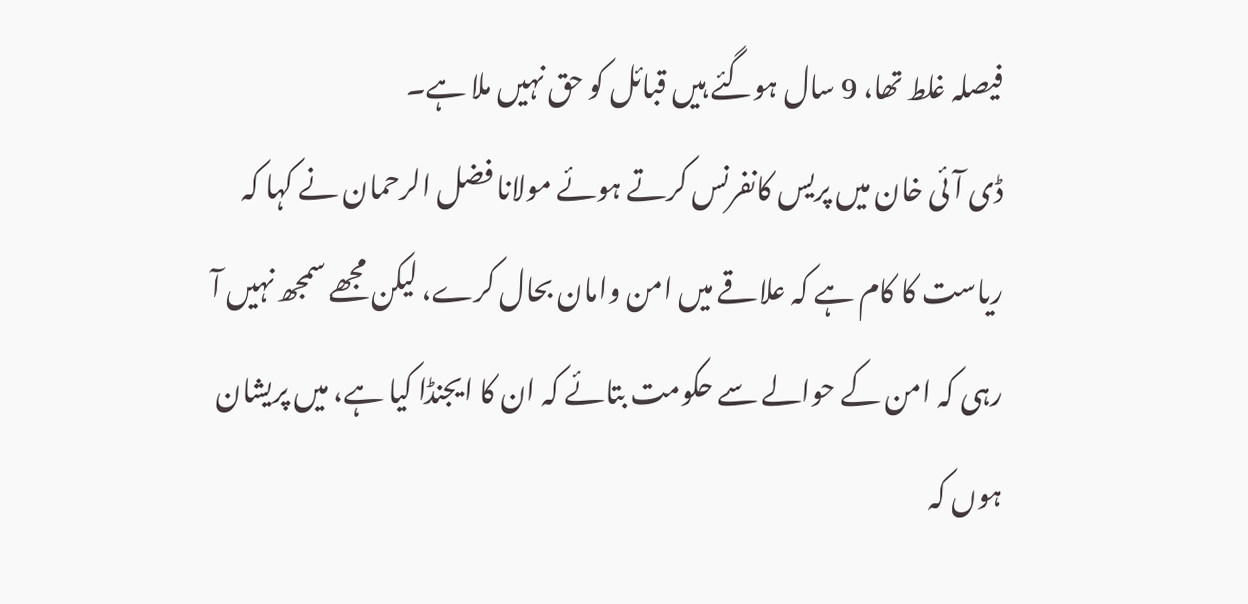فیصلہ غلط تھا، 9 سال ہوگئے ہیں قبائل کو حق نہیں ملا ہے۔
ڈی آئی خان میں پریس کانفرنس کرتے ہوئے مولانا فضل الرحمان نے کہا کہ ریاست کا کام ہے کہ علاقے میں امن وامان بحال کرے، لیکن مجھے سمجھ نہیں آ رہی کہ امن کے حوالے سے حکومت بتائے کہ ان کا ایجنڈا کیا ہے، میں پریشان ہوں کہ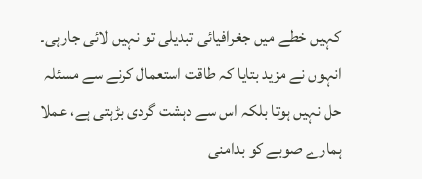کہیں خطے میں جغرافیائی تبدیلی تو نہیں لائی جارہی۔
انہوں نے مزید بتایا کہ طاقت استعمال کرنے سے مسئلہ حل نہیں ہوتا بلکہ اس سے دہشت گردی بڑہتی ہے، عملا ہمارے صوبے کو بدامنی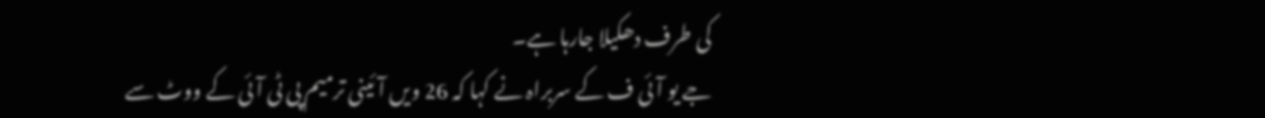کی طرف دھکیلا جارہا ہے۔
جے یو آئی ف کے سربراہ نے کہا کہ 26 ویں آئینی ترمیم پی ٹی آئی کے ووٹ سے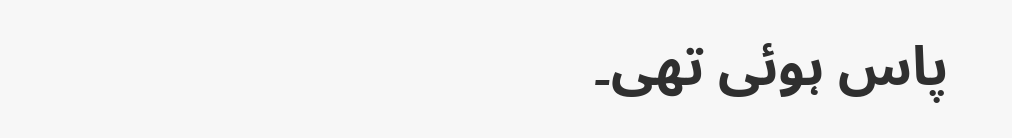پاس ہوئی تھی۔